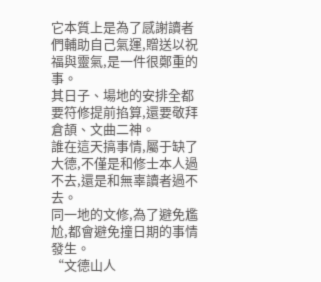它本質上是為了感謝讀者們輔助自己氣運,贈送以祝福與靈氣,是一件很鄭重的事。
其日子、場地的安排全都要符修提前掐算,還要敬拜倉頡、文曲二神。
誰在這天搞事情,屬于缺了大德,不僅是和修士本人過不去,還是和無辜讀者過不去。
同一地的文修,為了避免尷尬,都會避免撞日期的事情發生。
“文德山人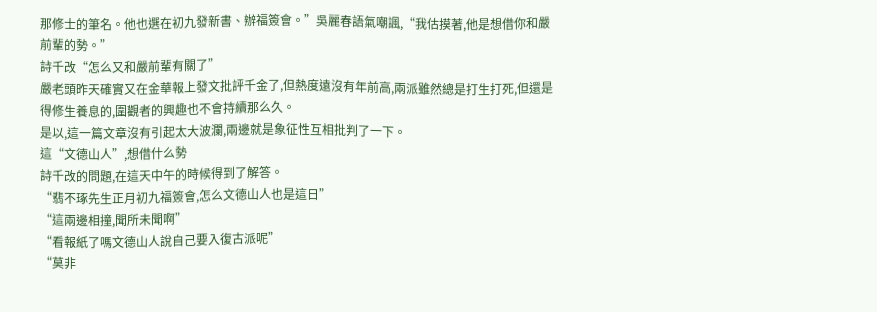那修士的筆名。他也選在初九發新書、辦福簽會。”吳麗春語氣嘲諷,“我估摸著,他是想借你和嚴前輩的勢。”
詩千改“怎么又和嚴前輩有關了”
嚴老頭昨天確實又在金華報上發文批評千金了,但熱度遠沒有年前高,兩派雖然總是打生打死,但還是得修生養息的,圍觀者的興趣也不會持續那么久。
是以,這一篇文章沒有引起太大波瀾,兩邊就是象征性互相批判了一下。
這“文德山人”,想借什么勢
詩千改的問題,在這天中午的時候得到了解答。
“翡不琢先生正月初九福簽會,怎么文德山人也是這日”
“這兩邊相撞,聞所未聞啊”
“看報紙了嗎文德山人說自己要入復古派呢”
“莫非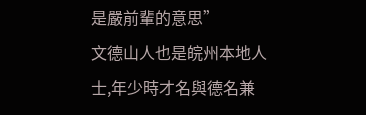是嚴前輩的意思”
文德山人也是皖州本地人士,年少時才名與德名兼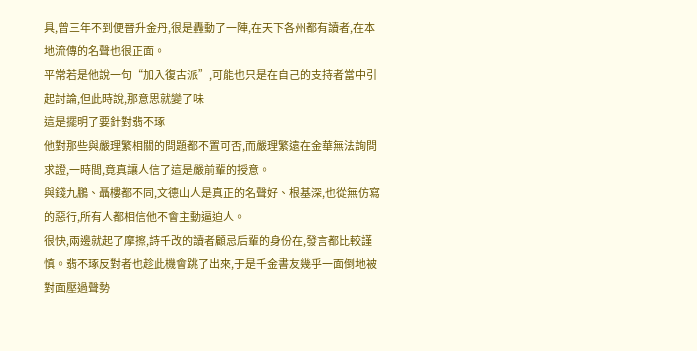具,曾三年不到便晉升金丹,很是轟動了一陣,在天下各州都有讀者,在本地流傳的名聲也很正面。
平常若是他說一句“加入復古派”,可能也只是在自己的支持者當中引起討論,但此時說,那意思就變了味
這是擺明了要針對翡不琢
他對那些與嚴理繁相關的問題都不置可否,而嚴理繁遠在金華無法詢問求證,一時間,竟真讓人信了這是嚴前輩的授意。
與錢九鵬、聶樓都不同,文德山人是真正的名聲好、根基深,也從無仿寫的惡行,所有人都相信他不會主動逼迫人。
很快,兩邊就起了摩擦,詩千改的讀者顧忌后輩的身份在,發言都比較謹慎。翡不琢反對者也趁此機會跳了出來,于是千金書友幾乎一面倒地被對面壓過聲勢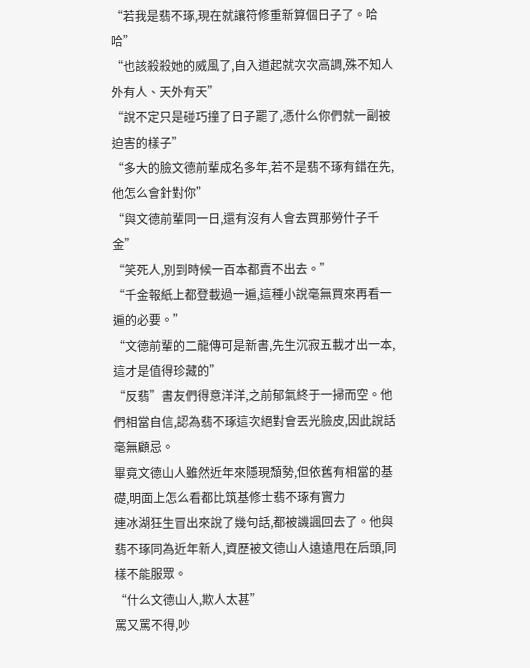“若我是翡不琢,現在就讓符修重新算個日子了。哈哈”
“也該殺殺她的威風了,自入道起就次次高調,殊不知人外有人、天外有天”
“說不定只是碰巧撞了日子罷了,憑什么你們就一副被迫害的樣子”
“多大的臉文德前輩成名多年,若不是翡不琢有錯在先,他怎么會針對你”
“與文德前輩同一日,還有沒有人會去買那勞什子千金”
“笑死人,別到時候一百本都賣不出去。”
“千金報紙上都登載過一遍,這種小說毫無買來再看一遍的必要。”
“文德前輩的二龍傳可是新書,先生沉寂五載才出一本,這才是值得珍藏的”
“反翡”書友們得意洋洋,之前郁氣終于一掃而空。他們相當自信,認為翡不琢這次絕對會丟光臉皮,因此說話毫無顧忌。
畢竟文德山人雖然近年來隱現頹勢,但依舊有相當的基礎,明面上怎么看都比筑基修士翡不琢有實力
連冰湖狂生冒出來說了幾句話,都被譏諷回去了。他與翡不琢同為近年新人,資歷被文德山人遠遠甩在后頭,同樣不能服眾。
“什么文德山人,欺人太甚”
罵又罵不得,吵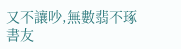又不讓吵,無數翡不琢書友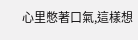心里憋著口氣,這樣想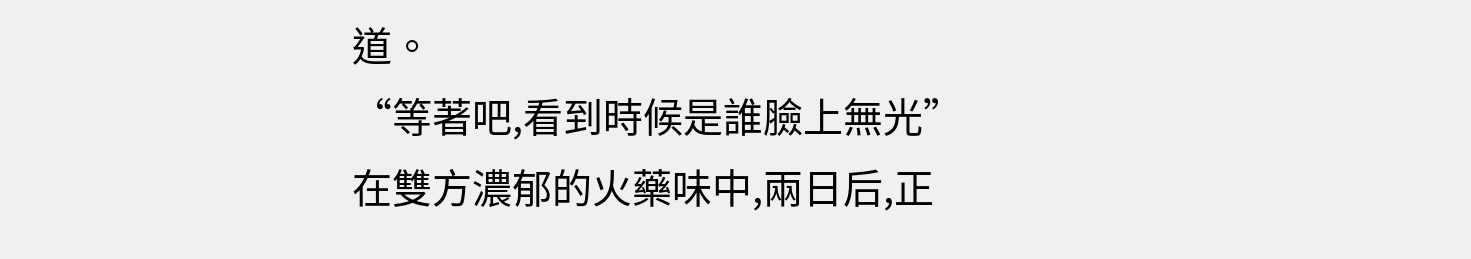道。
“等著吧,看到時候是誰臉上無光”
在雙方濃郁的火藥味中,兩日后,正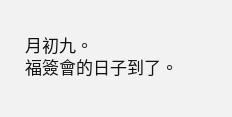月初九。
福簽會的日子到了。